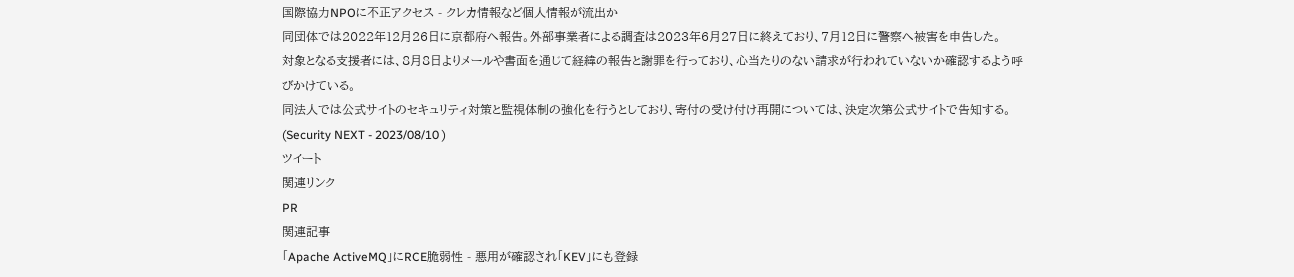国際協力NPOに不正アクセス - クレカ情報など個人情報が流出か
同団体では2022年12月26日に京都府へ報告。外部事業者による調査は2023年6月27日に終えており、7月12日に警察へ被害を申告した。
対象となる支援者には、8月8日よりメールや書面を通じて経緯の報告と謝罪を行っており、心当たりのない請求が行われていないか確認するよう呼びかけている。
同法人では公式サイトのセキュリティ対策と監視体制の強化を行うとしており、寄付の受け付け再開については、決定次第公式サイトで告知する。
(Security NEXT - 2023/08/10 )
ツイート
関連リンク
PR
関連記事
「Apache ActiveMQ」にRCE脆弱性 - 悪用が確認され「KEV」にも登録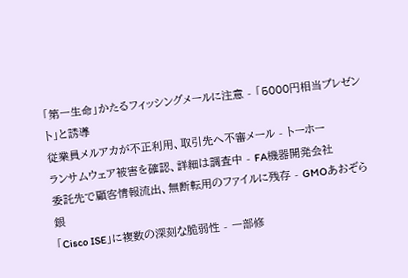「第一生命」かたるフィッシングメールに注意 - 「5000円相当プレゼント」と誘導
従業員メルアカが不正利用、取引先へ不審メール - トーホー
ランサムウェア被害を確認、詳細は調査中 - FA機器開発会社
委託先で顧客情報流出、無断転用のファイルに残存 - GMOあおぞら銀
「Cisco ISE」に複数の深刻な脆弱性 - 一部修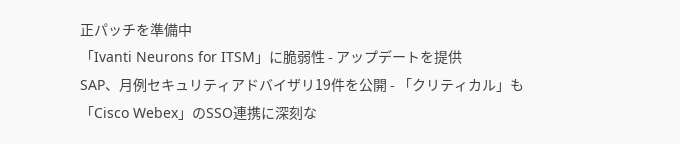正パッチを準備中
「Ivanti Neurons for ITSM」に脆弱性 - アップデートを提供
SAP、月例セキュリティアドバイザリ19件を公開 - 「クリティカル」も
「Cisco Webex」のSSO連携に深刻な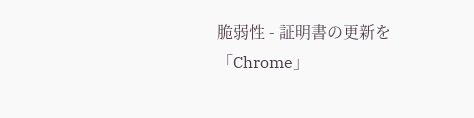脆弱性 - 証明書の更新を
「Chrome」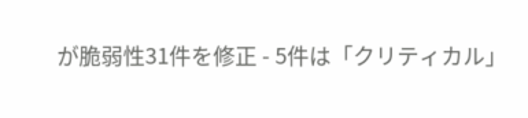が脆弱性31件を修正 - 5件は「クリティカル」